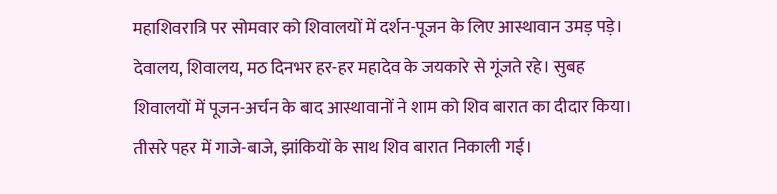महाशिवरात्रि पर सोमवार को शिवालयों में दर्शन-पूजन के लिए आस्थावान उमड़ पड़े। देवालय, शिवालय, मठ दिनभर हर-हर महादेव के जयकारे से गूंजते रहे। सुबह शिवालयों में पूजन-अर्चन के बाद आस्थावानों ने शाम को शिव बारात का दीदार किया। तीसरे पहर में गाजे-बाजे, झांकियों के साथ शिव बारात निकाली गई।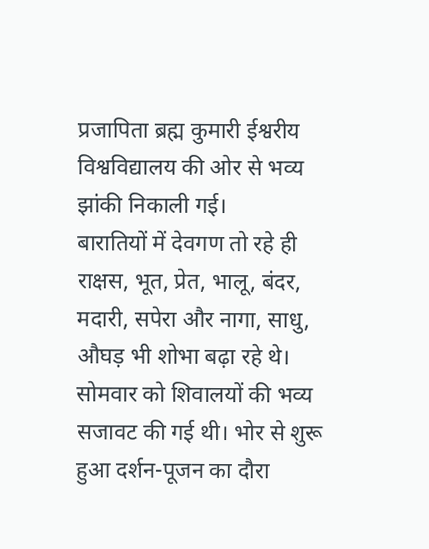प्रजापिता ब्रह्म कुमारी ईश्वरीय विश्वविद्यालय की ओर से भव्य झांकी निकाली गई।
बारातियों में देवगण तो रहे ही राक्षस, भूत, प्रेत, भालू, बंदर, मदारी, सपेरा और नागा, साधु, औघड़ भी शोभा बढ़ा रहे थे। सोमवार को शिवालयों की भव्य सजावट की गई थी। भोर से शुरू हुआ दर्शन-पूजन का दौरा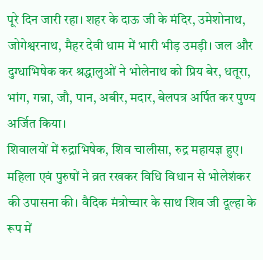पूरे दिन जारी रहा। शहर के दाऊ जी के मंदिर, उमेशोनाथ, जोगेश्वरनाथ, मैहर देवी धाम में भारी भीड़ उमड़ी। जल और दुग्धाभिषेक कर श्रद्धालुओं ने भोलेनाथ को प्रिय बेर, धतूरा, भांग, गन्ना, जौ, पान, अबीर, मदार, बेलपत्र अर्पित कर पुण्य अर्जित किया।
शिवालयों में रुद्राभिषेक, शिव चालीसा, रुद्र महायज्ञ हुए। महिला एवं पुरुषों ने व्रत रखकर विधि विधान से भोलेशंकर की उपासना की। वैदिक मंत्रोच्चार के साथ शिव जी दूल्हा के रूप में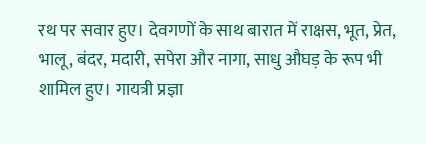रथ पर सवार हुए। देवगणों के साथ बारात में राक्षस, भूत, प्रेत, भालू, बंदर, मदारी, सपेरा और नागा, साधु औघड़ के रूप भी शामिल हुए। गायत्री प्रज्ञा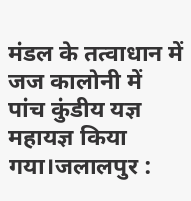मंडल के तत्वाधान में जज कालोनी में पांच कुंडीय यज्ञ महायज्ञ किया गया।जलालपुर :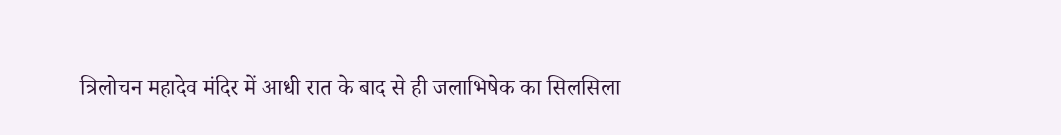त्रिलोचन महादेव मंदिर में आधी रात के बाद से ही जलाभिषेक का सिलसिला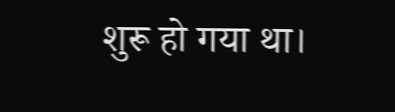शुरू हो गया था।